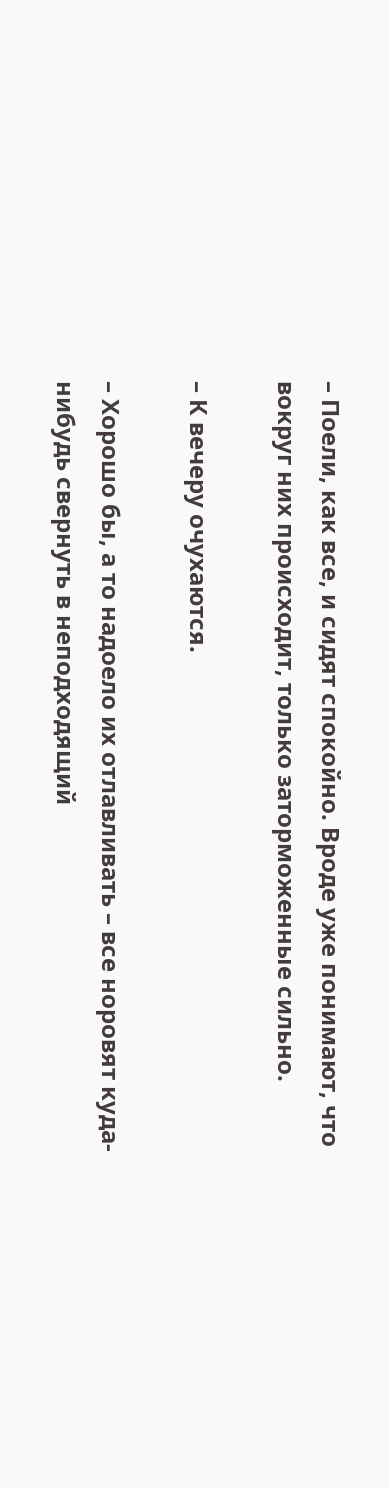– Поели, как все, и сидят спокойно. Вроде уже понимают, что вокруг них происходит, только заторможенные сильно.

– К вечеру очухаются.

– Хорошо бы, а то надоело их отлавливать – все норовят куда-нибудь свернуть в неподходящий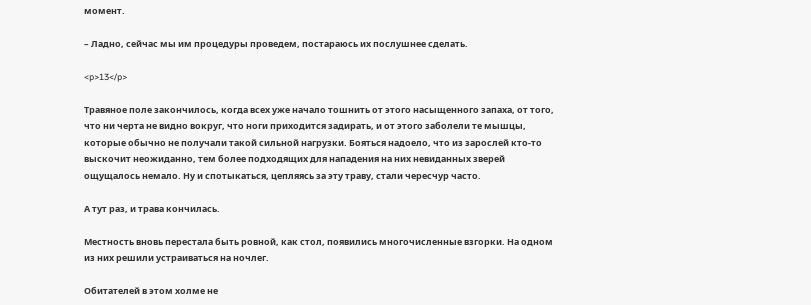момент.

– Ладно, сейчас мы им процедуры проведем, постараюсь их послушнее сделать.

<p>13</p>

Травяное поле закончилось, когда всех уже начало тошнить от этого насыщенного запаха, от того, что ни черта не видно вокруг, что ноги приходится задирать, и от этого заболели те мышцы, которые обычно не получали такой сильной нагрузки. Бояться надоело, что из зарослей кто-то выскочит неожиданно, тем более подходящих для нападения на них невиданных зверей ощущалось немало. Ну и спотыкаться, цепляясь за эту траву, стали чересчур часто.

А тут раз, и трава кончилась.

Местность вновь перестала быть ровной, как стол, появились многочисленные взгорки. На одном из них решили устраиваться на ночлег.

Обитателей в этом холме не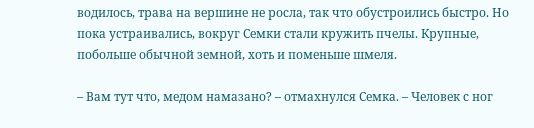водилось, трава на вершине не росла, так что обустроились быстро. Но пока устраивались, вокруг Семки стали кружить пчелы. Крупные, побольше обычной земной, хоть и поменьше шмеля.

– Вам тут что, медом намазано? – отмахнулся Семка. – Человек с ног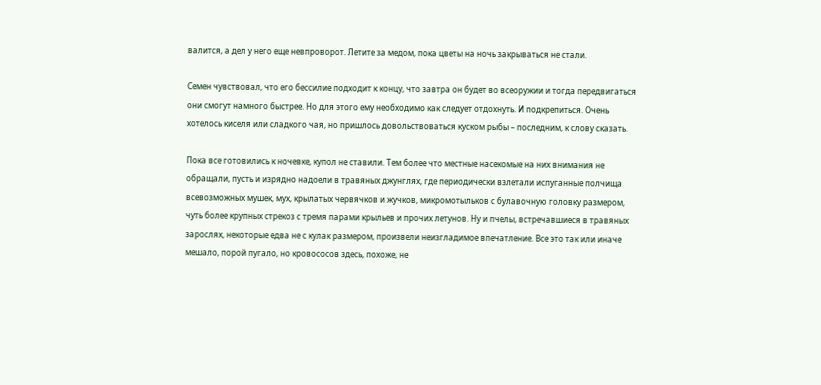валится, а дел у него еще невпроворот. Летите за медом, пока цветы на ночь закрываться не стали.

Семен чувствовал, что его бессилие подходит к концу, что завтра он будет во всеоружии и тогда передвигаться они смогут намного быстрее. Но для этого ему необходимо как следует отдохнуть. И подкрепиться. Очень хотелось киселя или сладкого чая, но пришлось довольствоваться куском рыбы – последним, к слову сказать.

Пока все готовились к ночевке, купол не ставили. Тем более что местные насекомые на них внимания не обращали, пусть и изрядно надоели в травяных джунглях, где периодически взлетали испуганные полчища всевозможных мушек, мух, крылатых червячков и жучков, микромотыльков с булавочную головку размером, чуть более крупных стрекоз с тремя парами крыльев и прочих летунов. Ну и пчелы, встречавшиеся в травяных зарослях, некоторые едва не с кулак размером, произвели неизгладимое впечатление. Все это так или иначе мешало, порой пугало, но кровососов здесь, похоже, не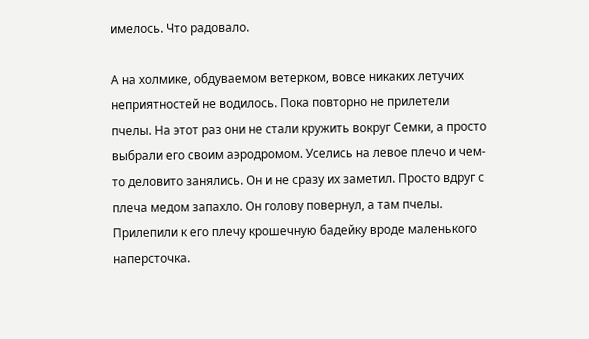имелось. Что радовало.

А на холмике, обдуваемом ветерком, вовсе никаких летучих неприятностей не водилось. Пока повторно не прилетели пчелы. На этот раз они не стали кружить вокруг Семки, а просто выбрали его своим аэродромом. Уселись на левое плечо и чем-то деловито занялись. Он и не сразу их заметил. Просто вдруг с плеча медом запахло. Он голову повернул, а там пчелы. Прилепили к его плечу крошечную бадейку вроде маленького наперсточка.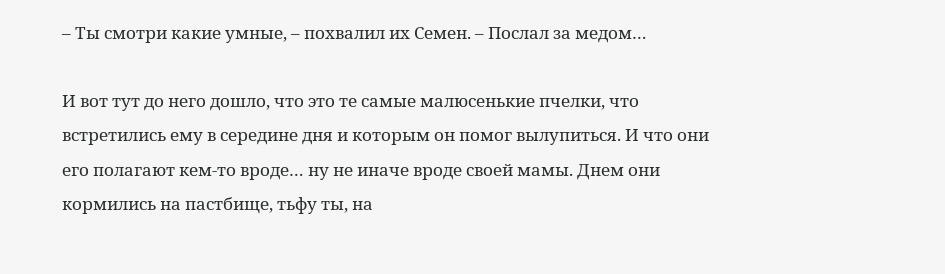– Ты смотри какие умные, – похвалил их Семен. – Послал за медом…

И вот тут до него дошло, что это те самые малюсенькие пчелки, что встретились ему в середине дня и которым он помог вылупиться. И что они его полагают кем-то вроде… ну не иначе вроде своей мамы. Днем они кормились на пастбище, тьфу ты, на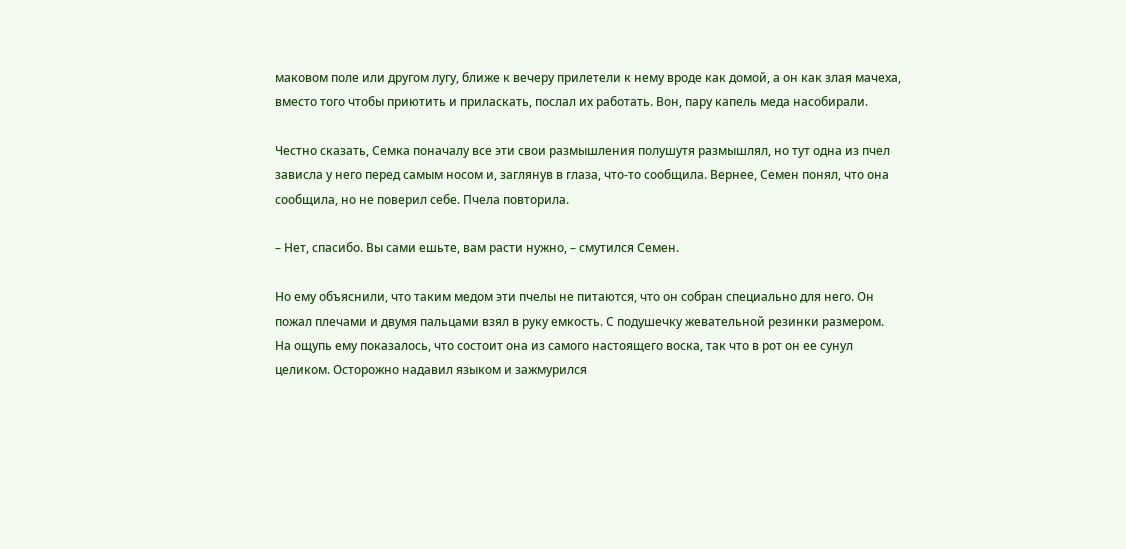маковом поле или другом лугу, ближе к вечеру прилетели к нему вроде как домой, а он как злая мачеха, вместо того чтобы приютить и приласкать, послал их работать. Вон, пару капель меда насобирали.

Честно сказать, Семка поначалу все эти свои размышления полушутя размышлял, но тут одна из пчел зависла у него перед самым носом и, заглянув в глаза, что-то сообщила. Вернее, Семен понял, что она сообщила, но не поверил себе. Пчела повторила.

– Нет, спасибо. Вы сами ешьте, вам расти нужно, – смутился Семен.

Но ему объяснили, что таким медом эти пчелы не питаются, что он собран специально для него. Он пожал плечами и двумя пальцами взял в руку емкость. С подушечку жевательной резинки размером. На ощупь ему показалось, что состоит она из самого настоящего воска, так что в рот он ее сунул целиком. Осторожно надавил языком и зажмурился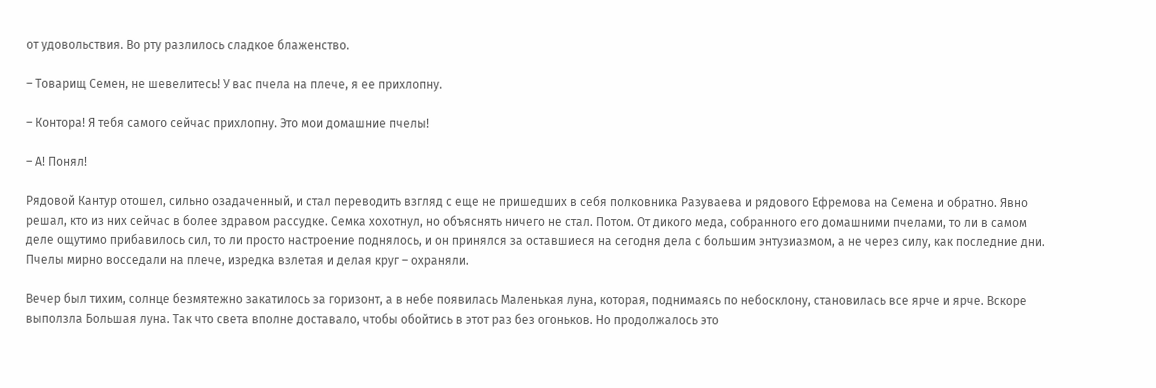от удовольствия. Во рту разлилось сладкое блаженство.

– Товарищ Семен, не шевелитесь! У вас пчела на плече, я ее прихлопну.

– Контора! Я тебя самого сейчас прихлопну. Это мои домашние пчелы!

– А! Понял!

Рядовой Кантур отошел, сильно озадаченный, и стал переводить взгляд с еще не пришедших в себя полковника Разуваева и рядового Ефремова на Семена и обратно. Явно решал, кто из них сейчас в более здравом рассудке. Семка хохотнул, но объяснять ничего не стал. Потом. От дикого меда, собранного его домашними пчелами, то ли в самом деле ощутимо прибавилось сил, то ли просто настроение поднялось, и он принялся за оставшиеся на сегодня дела с большим энтузиазмом, а не через силу, как последние дни. Пчелы мирно восседали на плече, изредка взлетая и делая круг – охраняли.

Вечер был тихим, солнце безмятежно закатилось за горизонт, а в небе появилась Маленькая луна, которая, поднимаясь по небосклону, становилась все ярче и ярче. Вскоре выползла Большая луна. Так что света вполне доставало, чтобы обойтись в этот раз без огоньков. Но продолжалось это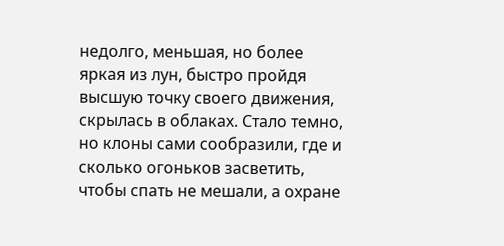недолго, меньшая, но более яркая из лун, быстро пройдя высшую точку своего движения, скрылась в облаках. Стало темно, но клоны сами сообразили, где и сколько огоньков засветить, чтобы спать не мешали, а охране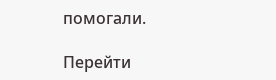помогали.

Перейти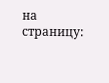на страницу: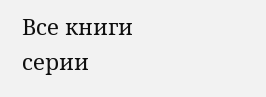Все книги серии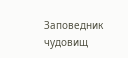Заповедник чудовищ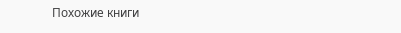Похожие книги